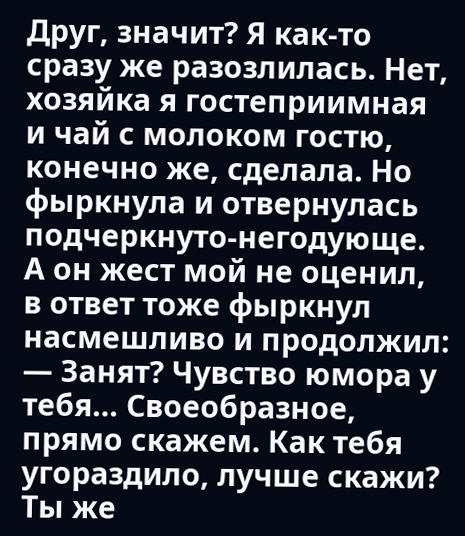Друг, значит? Я как-то сразу же разозлилась. Нет, хозяйка я гостеприимная и чай с молоком гостю, конечно же, сделала. Но фыркнула и отвернулась подчеркнуто-негодующе. А он жест мой не оценил, в ответ тоже фыркнул насмешливо и продолжил:
— Занят? Чувство юмора у тебя… Своеобразное, прямо скажем. Как тебя угораздило, лучше скажи? Ты же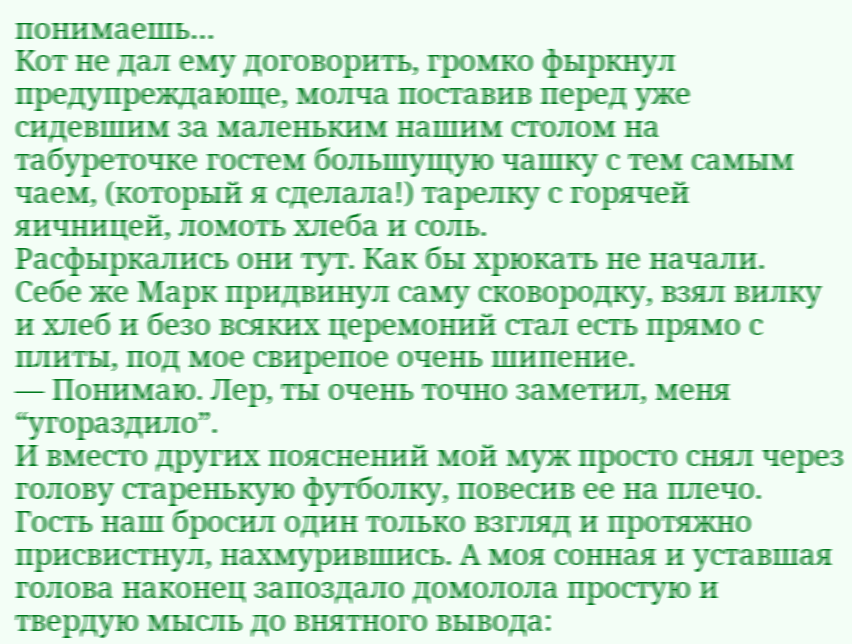понимаешь…
Кот не дал ему договорить, громко фыркнул предупреждающе, молча поставив перед уже сидевшим за маленьким нашим столом на табуреточке гостем большущую чашку с тем самым чаем, (который я сделала!) тарелку с горячей яичницей, ломоть хлеба и соль.
Расфыркались они тут. Как бы хрюкать не начали.
Себе же Марк придвинул саму сковородку, взял вилку и хлеб и безо всяких церемоний стал есть прямо с плиты, под мое свирепое очень шипение.
— Понимаю. Лер, ты очень точно заметил, меня “угораздило”.
И вместо других пояснений мой муж просто снял через голову старенькую футболку, повесив ее на плечо.
Гость наш бросил один только взгляд и протяжно присвистнул, нахмурившись. А моя сонная и уставшая голова наконец запоздало домолола простую и твердую мысль до внятного вывода: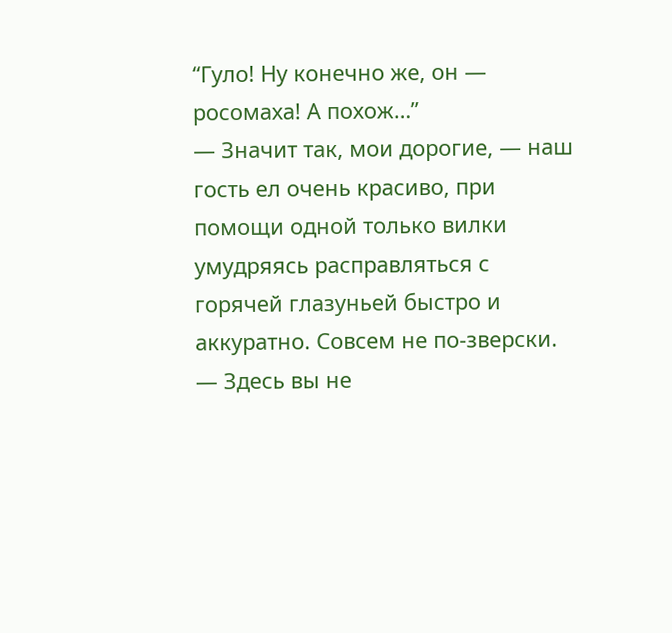“Гуло! Ну конечно же, он — росомаха! А похож…”
— Значит так, мои дорогие, — наш гость ел очень красиво, при помощи одной только вилки умудряясь расправляться с горячей глазуньей быстро и аккуратно. Совсем не по-зверски. — Здесь вы не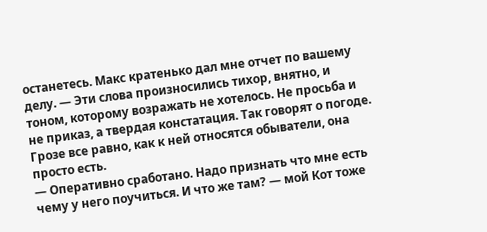останетесь. Макс кратенько дал мне отчет по вашему делу. — Эти слова произносились тихор, внятно, и тоном, которому возражать не хотелось. Не просьба и не приказ, а твердая констатация. Так говорят о погоде. Грозе все равно, как к ней относятся обыватели, она просто есть.
— Оперативно сработано. Надо признать что мне есть чему у него поучиться. И что же там? — мой Кот тоже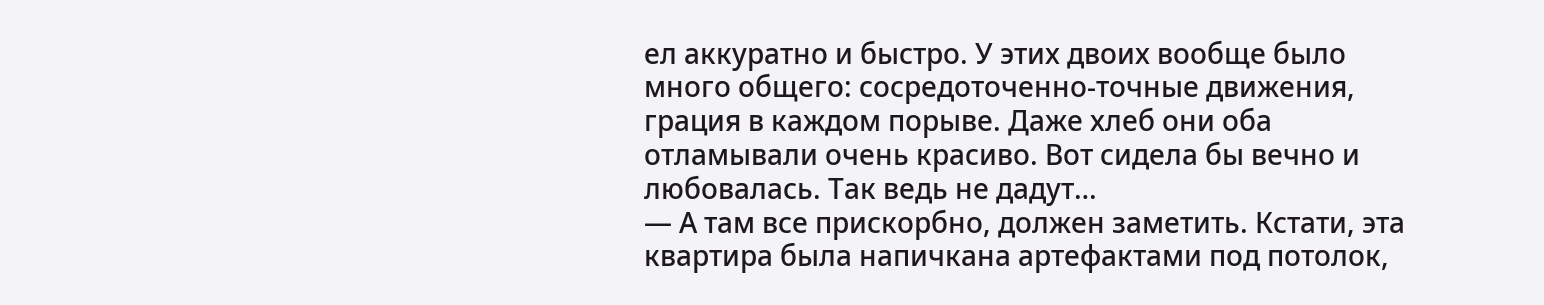ел аккуратно и быстро. У этих двоих вообще было много общего: сосредоточенно-точные движения, грация в каждом порыве. Даже хлеб они оба отламывали очень красиво. Вот сидела бы вечно и любовалась. Так ведь не дадут…
— А там все прискорбно, должен заметить. Кстати, эта квартира была напичкана артефактами под потолок,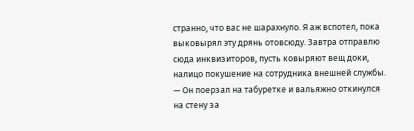странно, что вас не шарахнуло. Я аж вспотел, пока выковырял эту дрянь отовсюду. Завтра отправлю сюда инквизиторов, пусть ковыряют вещ доки, налицо покушение на сотрудника внешней службы. — Он поерзал на табуретке и вальяжно откинулся на стену за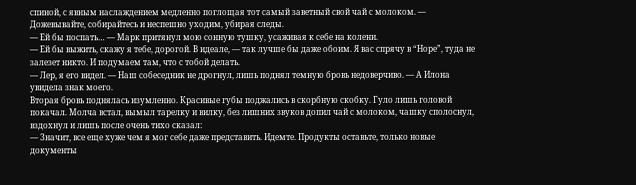спиной, с явным наслаждением медленно поглощая тот самый заветный свой чай с молоком. — Дожевывайте, собирайтесь и неспешно уходим, убирая следы.
— Ей бы поспать… — Марк притянул мою сонную тушку, усаживая к себе на колени.
— Ей бы выжить, скажу я тебе, дорогой. В идеале, — так лучше бы даже обоим. Я вас спрячу в “Норе”, туда не залезет никто. И подумаем там, что с тобой делать.
— Лер, я его видел. — Наш собеседник не дрогнул, лишь поднял темную бровь недоверчиво. — А Илона увидела знак моего.
Вторая бровь поднялась изумленно. Красивые губы поджались в скорбную скобку. Гуло лишь головой покачал. Молча встал, вымыл тарелку и вилку, без лишних звуков допил чай с молоком, чашку сполоснул, вздохнул и лишь после очень тихо сказал:
— Значит, все еще хуже чем я мог себе даже представить. Идемте. Продукты оставьте, только новые документы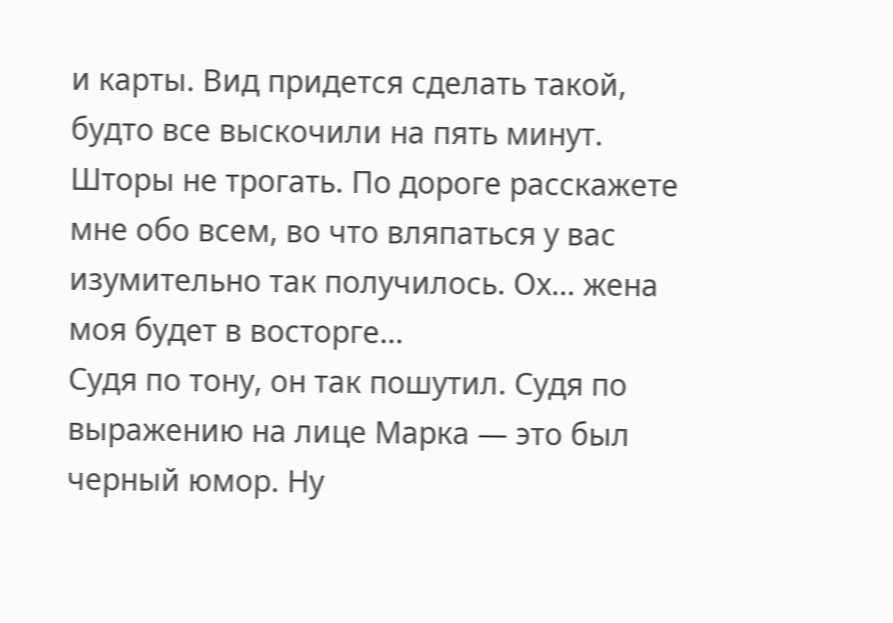и карты. Вид придется сделать такой, будто все выскочили на пять минут. Шторы не трогать. По дороге расскажете мне обо всем, во что вляпаться у вас изумительно так получилось. Ох… жена моя будет в восторге…
Судя по тону, он так пошутил. Судя по выражению на лице Марка — это был черный юмор. Ну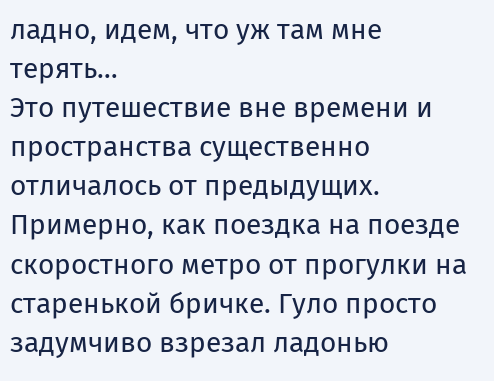ладно, идем, что уж там мне терять…
Это путешествие вне времени и пространства существенно отличалось от предыдущих. Примерно, как поездка на поезде скоростного метро от прогулки на старенькой бричке. Гуло просто задумчиво взрезал ладонью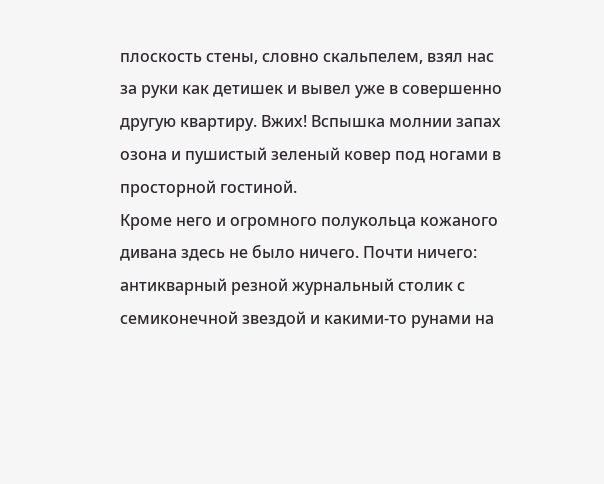плоскость стены, словно скальпелем, взял нас за руки как детишек и вывел уже в совершенно другую квартиру. Вжих! Вспышка молнии запах озона и пушистый зеленый ковер под ногами в просторной гостиной.
Кроме него и огромного полукольца кожаного дивана здесь не было ничего. Почти ничего: антикварный резной журнальный столик с семиконечной звездой и какими-то рунами на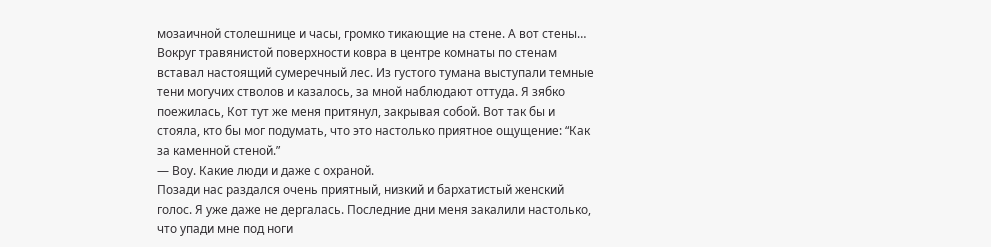мозаичной столешнице и часы, громко тикающие на стене. А вот стены…
Вокруг травянистой поверхности ковра в центре комнаты по стенам вставал настоящий сумеречный лес. Из густого тумана выступали темные тени могучих стволов и казалось, за мной наблюдают оттуда. Я зябко поежилась, Кот тут же меня притянул, закрывая собой. Вот так бы и стояла, кто бы мог подумать, что это настолько приятное ощущение: “Как за каменной стеной.”
— Воу. Какие люди и даже с охраной.
Позади нас раздался очень приятный, низкий и бархатистый женский голос. Я уже даже не дергалась. Последние дни меня закалили настолько, что упади мне под ноги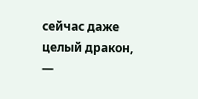сейчас даже целый дракон, —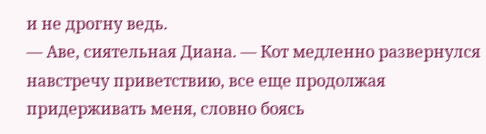и не дрогну ведь.
— Аве, сиятельная Диана. — Кот медленно развернулся навстречу приветствию, все еще продолжая придерживать меня, словно боясь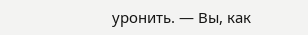уронить. — Вы, как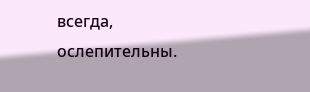всегда, ослепительны.